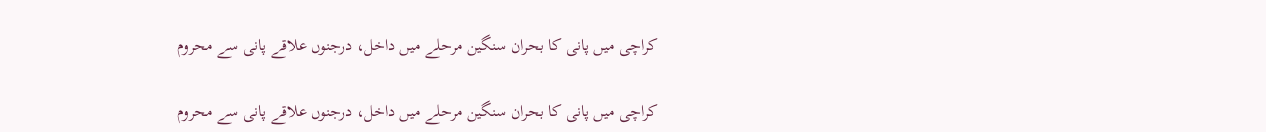کراچی میں پانی کا بحران سنگین مرحلے میں داخل، درجنوں علاقے پانی سے محروم

کراچی میں پانی کا بحران سنگین مرحلے میں داخل، درجنوں علاقے پانی سے محروم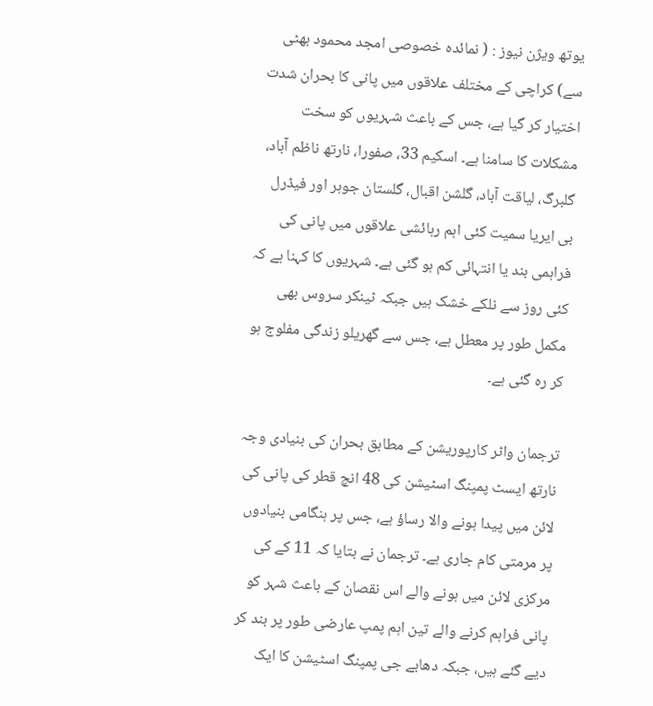یوتھ ویژن نیوز : ( نمائدہ خصوصی امجد محمود بھٹی سے) کراچی کے مختلف علاقوں میں پانی کا بحران شدت اختیار کر گیا ہے، جس کے باعث شہریوں کو سخت مشکلات کا سامنا ہے۔ اسکیم 33، صفورا، نارتھ ناظم آباد، گلبرگ، لیاقت آباد، گلشن اقبال، گلستان جوہر اور فیڈرل بی ایریا سمیت کئی اہم رہائشی علاقوں میں پانی کی فراہمی بند یا انتہائی کم ہو گئی ہے۔ شہریوں کا کہنا ہے کہ کئی روز سے نلکے خشک ہیں جبکہ ٹینکر سروس بھی مکمل طور پر معطل ہے، جس سے گھریلو زندگی مفلوج ہو کر رہ گئی ہے۔

ترجمان واٹر کارپوریشن کے مطابق بحران کی بنیادی وجہ نارتھ ایسٹ پمپنگ اسٹیشن کی 48 انچ قطر کی پانی کی لائن میں پیدا ہونے والا رساؤ ہے، جس پر ہنگامی بنیادوں پر مرمتی کام جاری ہے۔ ترجمان نے بتایا کہ 11 کے کی مرکزی لائن میں ہونے والے اس نقصان کے باعث شہر کو پانی فراہم کرنے والے تین اہم پمپ عارضی طور پر بند کر دیے گئے ہیں، جبکہ دھابے جی پمپنگ اسٹیشن کا ایک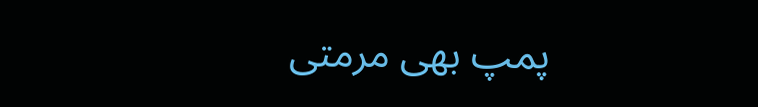پمپ بھی مرمتی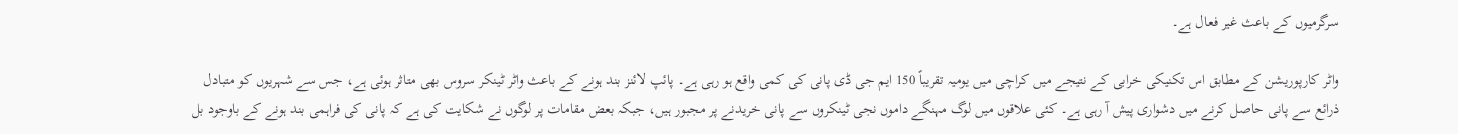سرگرمیوں کے باعث غیر فعال ہے۔

واٹر کارپوریشن کے مطابق اس تکنیکی خرابی کے نتیجے میں کراچی میں یومیہ تقریباً 150 ایم جی ڈی پانی کی کمی واقع ہو رہی ہے۔ پائپ لائنز بند ہونے کے باعث واٹر ٹینکر سروس بھی متاثر ہوئی ہے، جس سے شہریوں کو متبادل ذرائع سے پانی حاصل کرنے میں دشواری پیش آ رہی ہے۔ کئی علاقوں میں لوگ مہنگے داموں نجی ٹینکروں سے پانی خریدنے پر مجبور ہیں، جبکہ بعض مقامات پر لوگوں نے شکایت کی ہے کہ پانی کی فراہمی بند ہونے کے باوجود بل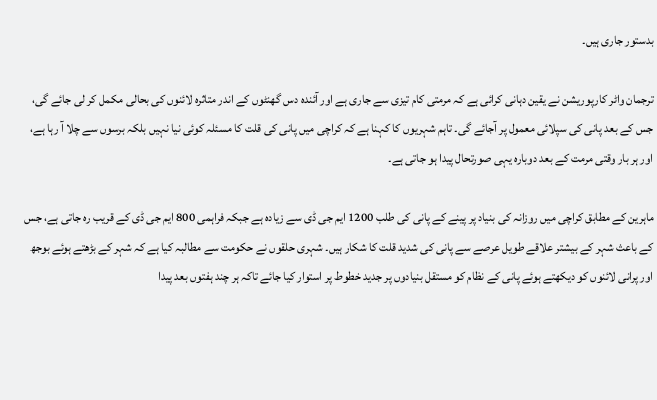بدستور جاری ہیں۔

ترجمان واٹر کارپوریشن نے یقین دہانی کرائی ہے کہ مرمتی کام تیزی سے جاری ہے اور آئندہ دس گھنٹوں کے اندر متاثرہ لائنوں کی بحالی مکمل کر لی جائے گی، جس کے بعد پانی کی سپلائی معمول پر آجائے گی۔ تاہم شہریوں کا کہنا ہے کہ کراچی میں پانی کی قلت کا مسئلہ کوئی نیا نہیں بلکہ برسوں سے چلا آ رہا ہے، اور ہر بار وقتی مرمت کے بعد دوبارہ یہی صورتحال پیدا ہو جاتی ہے۔

ماہرین کے مطابق کراچی میں روزانہ کی بنیاد پر پینے کے پانی کی طلب 1200 ایم جی ڈی سے زیادہ ہے جبکہ فراہمی 800 ایم جی ڈی کے قریب رہ جاتی ہے، جس کے باعث شہر کے بیشتر علاقے طویل عرصے سے پانی کی شدید قلت کا شکار ہیں۔ شہری حلقوں نے حکومت سے مطالبہ کیا ہے کہ شہر کے بڑھتے ہوئے بوجھ اور پرانی لائنوں کو دیکھتے ہوئے پانی کے نظام کو مستقل بنیادوں پر جدید خطوط پر استوار کیا جائے تاکہ ہر چند ہفتوں بعد پیدا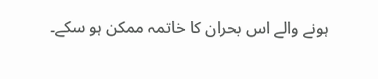ہونے والے اس بحران کا خاتمہ ممکن ہو سکے۔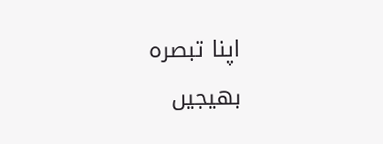اپنا تبصرہ بھیجیں